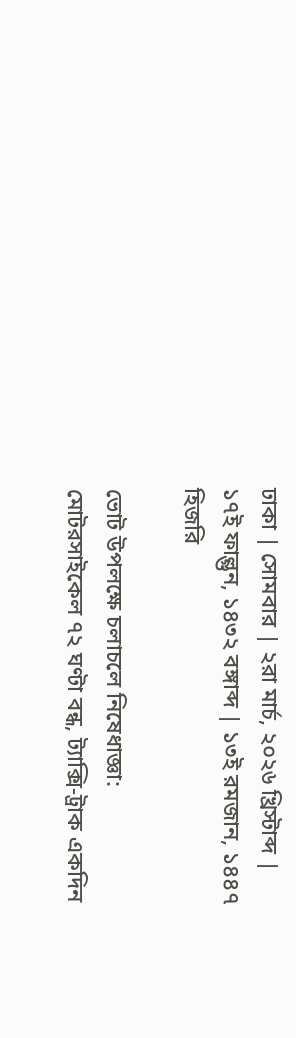ঢাকা | সোমবার | ২রা মার্চ, ২০২৬ খ্রিস্টাব্দ | ১৭ই ফাল্গুন, ১৪৩২ বঙ্গাব্দ | ১৩ই রমজান, ১৪৪৭ হিজরি

ভোট উপলক্ষে চলাচলে নিষেধাজ্ঞা: মোটরসাইকেল ৭২ ঘণ্টা বন্ধ, ট্যাক্সি-ট্রাক একদিন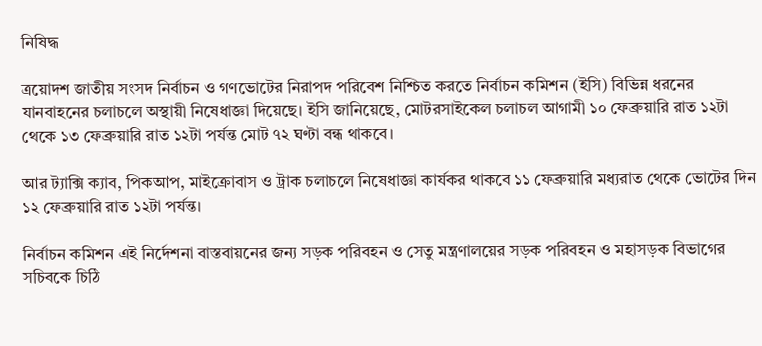নিষিদ্ধ

ত্রয়োদশ জাতীয় সংসদ নির্বাচন ও গণভোটের নিরাপদ পরিবেশ নিশ্চিত করতে নির্বাচন কমিশন (ইসি) বিভিন্ন ধরনের যানবাহনের চলাচলে অস্থায়ী নিষেধাজ্ঞা দিয়েছে। ইসি জানিয়েছে, মোটরসাইকেল চলাচল আগামী ১০ ফেব্রুয়ারি রাত ১২টা থেকে ১৩ ফেব্রুয়ারি রাত ১২টা পর্যন্ত মোট ৭২ ঘণ্টা বন্ধ থাকবে।

আর ট্যাক্সি ক্যাব, পিকআপ, মাইক্রোবাস ও ট্রাক চলাচলে নিষেধাজ্ঞা কার্যকর থাকবে ১১ ফেব্রুয়ারি মধ্যরাত থেকে ভোটের দিন ১২ ফেব্রুয়ারি রাত ১২টা পর্যন্ত।

নির্বাচন কমিশন এই নির্দেশনা বাস্তবায়নের জন্য সড়ক পরিবহন ও সেতু মন্ত্রণালয়ের সড়ক পরিবহন ও মহাসড়ক বিভাগের সচিবকে চিঠি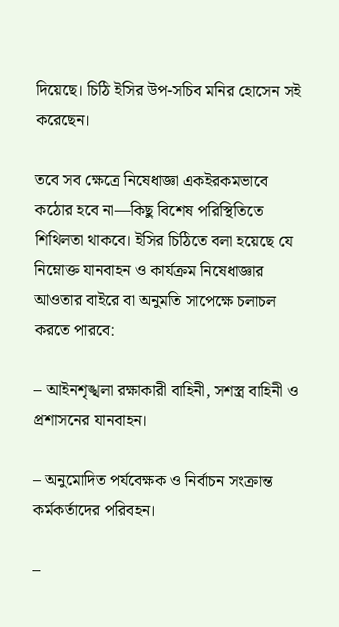দিয়েছে। চিঠি ইসির উপ-সচিব মনির হোসেন সই করেছেন।

তবে সব ক্ষেত্রে নিষেধাজ্ঞা একইরকমভাবে কঠোর হবে না—কিছু বিশেষ পরিস্থিতিতে শিথিলতা থাকবে। ইসির চিঠিতে বলা হয়েছে যে নিম্নোক্ত যানবাহন ও কার্যক্রম নিষেধাজ্ঞার আওতার বাইরে বা অনুমতি সাপেক্ষে চলাচল করতে পারবে:

– আইনশৃঙ্খলা রক্ষাকারী বাহিনী, সশস্ত্র বাহিনী ও প্রশাসনের যানবাহন।

– অনুমোদিত পর্যবেক্ষক ও নির্বাচন সংক্রান্ত কর্মকর্তাদের পরিবহন।

–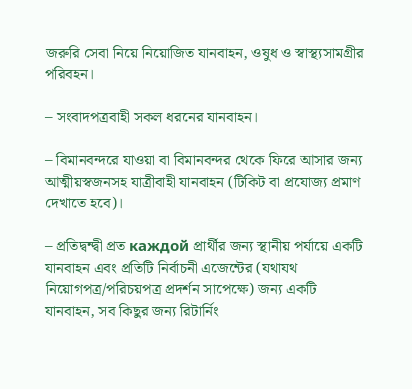জরুরি সেবা নিয়ে নিয়োজিত যানবাহন, ওষুধ ও স্বাস্থ্যসামগ্রীর পরিবহন।

– সংবাদপত্রবাহী সকল ধরনের যানবাহন।

– বিমানবন্দরে যাওয়া বা বিমানবন্দর থেকে ফিরে আসার জন্য আত্মীয়স্বজনসহ যাত্রীবাহী যানবাহন (টিকিট বা প্রযোজ্য প্রমাণ দেখাতে হবে)।

– প্রতিদ্বন্দ্বী প্রত каждой প্রার্থীর জন্য স্থানীয় পর্যায়ে একটি যানবাহন এবং প্রতিটি নির্বাচনী এজেন্টের (যথাযথ নিয়োগপত্র/পরিচয়পত্র প্রদর্শন সাপেক্ষে) জন্য একটি যানবাহন, সব কিছুর জন্য রিটার্নিং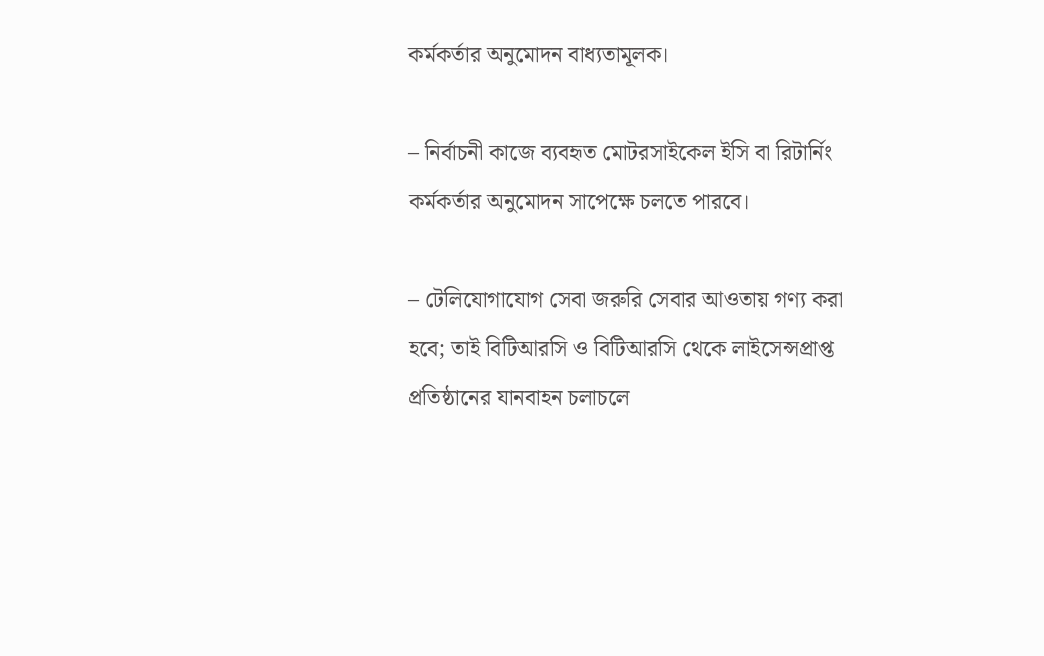কর্মকর্তার অনুমোদন বাধ্যতামূলক।

– নির্বাচনী কাজে ব্যবহৃত মোটরসাইকেল ইসি বা রিটার্নিং কর্মকর্তার অনুমোদন সাপেক্ষে চলতে পারবে।

– টেলিযোগাযোগ সেবা জরুরি সেবার আওতায় গণ্য করা হবে; তাই বিটিআরসি ও বিটিআরসি থেকে লাইসেন্সপ্রাপ্ত প্রতিষ্ঠানের যানবাহন চলাচলে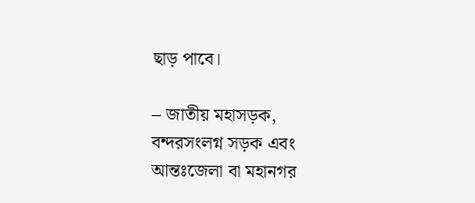ছাড় পাবে।

– জাতীয় মহাসড়ক, বন্দরসংলগ্ন সড়ক এবং আন্তঃজেলা বা মহানগর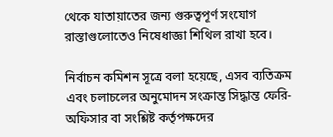থেকে যাতায়াতের জন্য গুরুত্বপূর্ণ সংযোগ রাস্তাগুলোতেও নিষেধাজ্ঞা শিথিল রাখা হবে।

নির্বাচন কমিশন সূত্রে বলা হয়েছে, এসব ব্যতিক্রম এবং চলাচলের অনুমোদন সংক্রান্ত সিদ্ধান্ত ফেরি-অফিসার বা সংশ্লিষ্ট কর্তৃপক্ষদের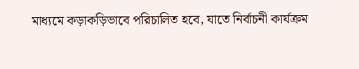মাধ্যমে কড়াকড়িভাবে পরিচালিত হবে, যাতে নির্বাচনী কার্যক্রম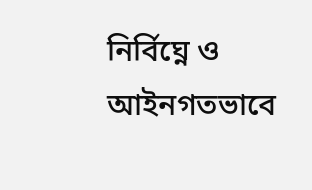নির্বিঘ্নে ও আইনগতভাবে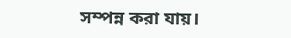সম্পন্ন করা যায়।